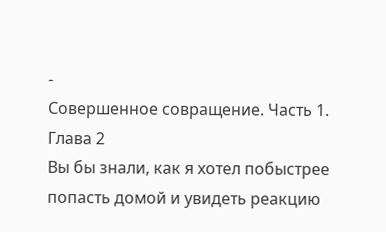-
Совершенное совращение. Часть 1. Глава 2
Вы бы знали, как я хотел побыстрее попасть домой и увидеть реакцию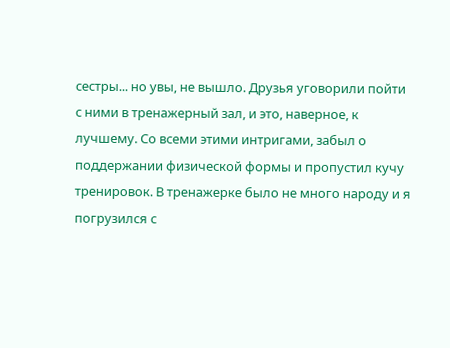сестры... но увы, не вышло. Друзья уговорили пойти с ними в тренажерный зал, и это, наверное, к лучшему. Со всеми этими интригами, забыл о поддержании физической формы и пропустил кучу тренировок. В тренажерке было не много народу и я погрузился с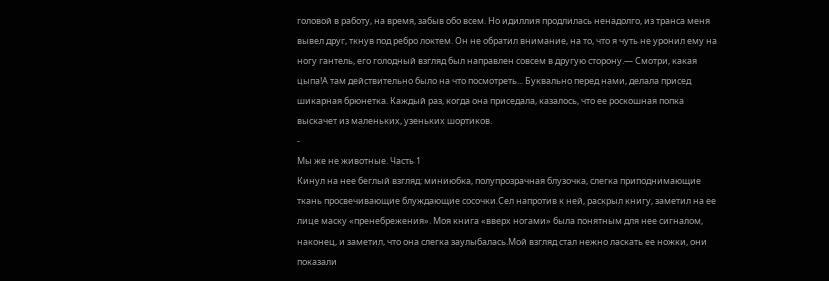головой в работу, на время, забыв обо всем. Но идиллия продлилась ненадолго, из транса меня вывел друг, ткнув под ребро локтем. Он не обратил внимание, на то, что я чуть не уронил ему на ногу гантель, его голодный взгляд был направлен совсем в другую сторону.— Смотри, какая цыпа!А там действительно было на что посмотреть... Буквально перед нами, делала присед шикарная брюнетка. Каждый раз, когда она приседала, казалось, что ее роскошная попка выскачет из маленьких, узеньких шортиков.
-
Мы же не животные. Часть 1
Кинул на нее беглый взгляд: миниюбка, полупрозрачная блузочка, слегка приподнимающие ткань просвечивающие блуждающие сосочки.Сел напротив к ней, раскрыл книгу, заметил на ее лице маску «пренебрежения». Моя книга «вверх ногами» была понятным для нее сигналом, наконец, и заметил, что она слегка заулыбалась.Мой взгляд стал нежно ласкать ее ножки, они показали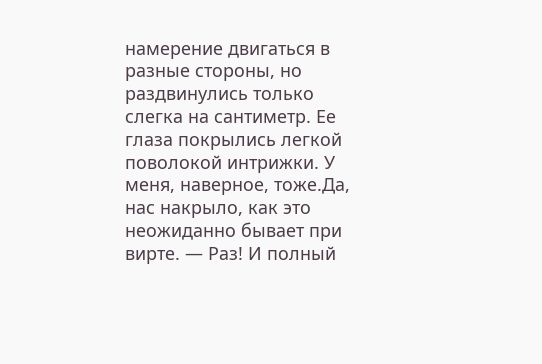намерение двигаться в разные стороны, но раздвинулись только слегка на сантиметр. Ее глаза покрылись легкой поволокой интрижки. У меня, наверное, тоже.Да, нас накрыло, как это неожиданно бывает при вирте. — Раз! И полный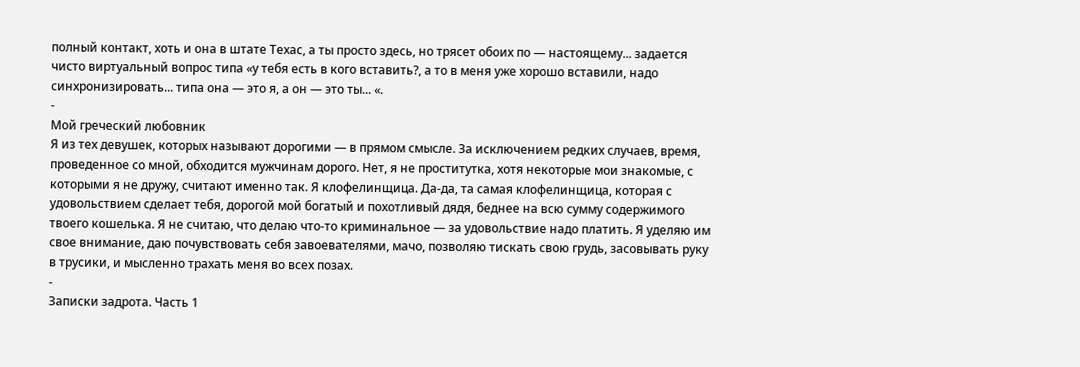полный контакт, хоть и она в штате Техас, а ты просто здесь, но трясет обоих по — настоящему... задается чисто виртуальный вопрос типа «у тебя есть в кого вставить?, а то в меня уже хорошо вставили, надо синхронизировать... типа она — это я, а он — это ты... «.
-
Мой греческий любовник
Я из тех девушек, которых называют дорогими — в прямом смысле. За исключением редких случаев, время, проведенное со мной, обходится мужчинам дорого. Нет, я не проститутка, хотя некоторые мои знакомые, с которыми я не дружу, считают именно так. Я клофелинщица. Да-да, та самая клофелинщица, которая с удовольствием сделает тебя, дорогой мой богатый и похотливый дядя, беднее на всю сумму содержимого твоего кошелька. Я не считаю, что делаю что-то криминальное — за удовольствие надо платить. Я уделяю им свое внимание, даю почувствовать себя завоевателями, мачо, позволяю тискать свою грудь, засовывать руку в трусики, и мысленно трахать меня во всех позах.
-
Записки задрота. Часть 1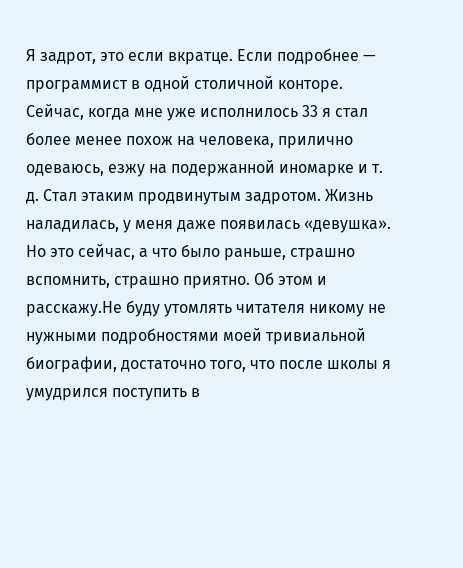Я задрот, это если вкратце. Если подробнее — программист в одной столичной конторе. Сейчас, когда мне уже исполнилось 33 я стал более менее похож на человека, прилично одеваюсь, езжу на подержанной иномарке и т. д. Стал этаким продвинутым задротом. Жизнь наладилась, у меня даже появилась «девушка». Но это сейчас, а что было раньше, страшно вспомнить, страшно приятно. Об этом и расскажу.Не буду утомлять читателя никому не нужными подробностями моей тривиальной биографии, достаточно того, что после школы я умудрился поступить в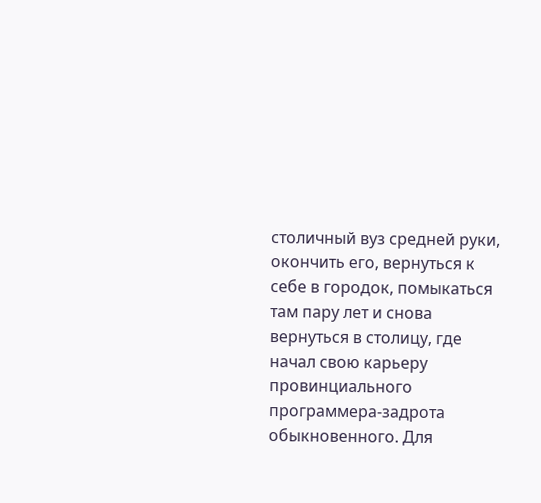столичный вуз средней руки, окончить его, вернуться к себе в городок, помыкаться там пару лет и снова вернуться в столицу, где начал свою карьеру провинциального программера-задрота обыкновенного. Для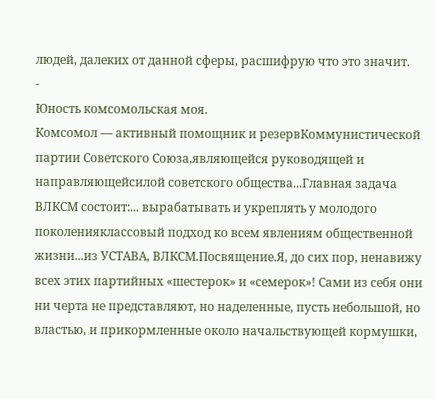людей, далеких от данной сферы, расшифрую что это значит.
-
Юность комсомольская моя.
Комсомол — активный помощник и резервКоммунистической партии Советского Союза,являющейся руководящей и направляющейсилой советского общества...Главная задача ВЛКСМ состоит:... вырабатывать и укреплять у молодого поколенияклассовый подход ко всем явлениям общественной жизни...из УСТАВА, ВЛКСМ.Посвящение.Я, до сих пор, ненавижу всех этих партийных «шестерок» и «семерок»! Сами из себя они ни черта не представляют, но наделенные, пусть небольшой, но властью, и прикормленные около начальствующей кормушки,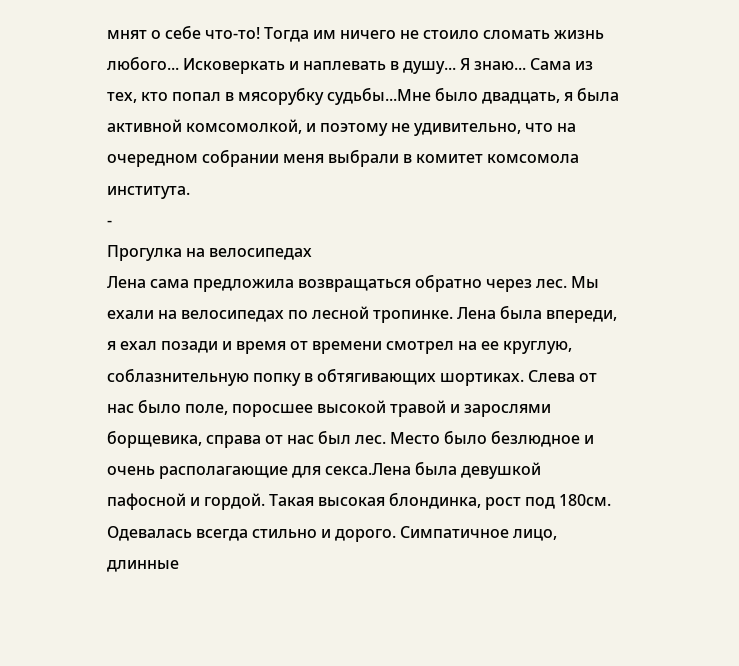мнят о себе что-то! Тогда им ничего не стоило сломать жизнь любого... Исковеркать и наплевать в душу... Я знаю... Сама из тех, кто попал в мясорубку судьбы...Мне было двадцать, я была активной комсомолкой, и поэтому не удивительно, что на очередном собрании меня выбрали в комитет комсомола института.
-
Прогулка на велосипедах
Лена сама предложила возвращаться обратно через лес. Мы ехали на велосипедах по лесной тропинке. Лена была впереди, я ехал позади и время от времени смотрел на ее круглую, соблазнительную попку в обтягивающих шортиках. Слева от нас было поле, поросшее высокой травой и зарослями борщевика, справа от нас был лес. Место было безлюдное и очень располагающие для секса.Лена была девушкой пафосной и гордой. Такая высокая блондинка, рост под 180см. Одевалась всегда стильно и дорого. Симпатичное лицо, длинные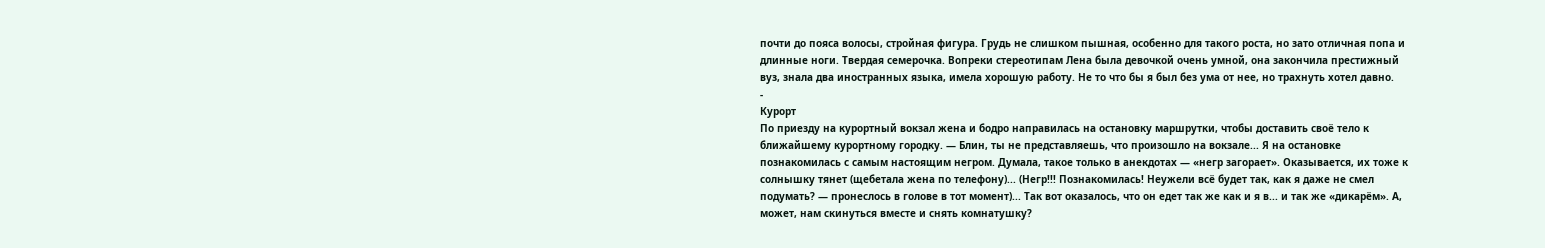почти до пояса волосы, стройная фигура. Грудь не слишком пышная, особенно для такого роста, но зато отличная попа и длинные ноги. Твердая семерочка. Вопреки стереотипам Лена была девочкой очень умной, она закончила престижный вуз, знала два иностранных языка, имела хорошую работу. Не то что бы я был без ума от нее, но трахнуть хотел давно.
-
Курорт
По приезду на курортный вокзал жена и бодро направилась на остановку маршрутки, чтобы доставить своё тело к ближайшему курортному городку. — Блин, ты не представляешь, что произошло на вокзале... Я на остановке познакомилась с самым настоящим негром. Думала, такое только в анекдотах — «негр загорает». Оказывается, их тоже к солнышку тянет (щебетала жена по телефону)... (Негр!!! Познакомилась! Неужели всё будет так, как я даже не смел подумать? — пронеслось в голове в тот момент)... Так вот оказалось, что он едет так же как и я в... и так же «дикарём». А, может, нам скинуться вместе и снять комнатушку?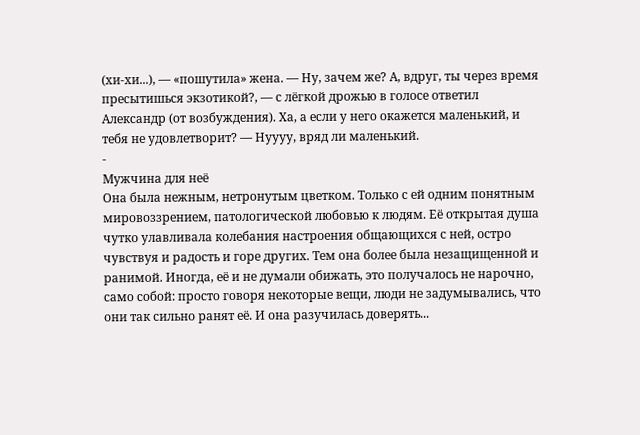(хи-хи...), — «пошутила» жена. — Ну, зачем же? А, вдруг, ты через время пресытишься экзотикой?, — с лёгкой дрожью в голосе ответил Александр (от возбуждения). Ха, а если у него окажется маленький, и тебя не удовлетворит? — Нуууу, вряд ли маленький.
-
Мужчина для неё
Она была нежным, нетронутым цветком. Только с ей одним понятным мировоззрением, патологической любовью к людям. Её открытая душа чутко улавливала колебания настроения общающихся с ней, остро чувствуя и радость и горе других. Тем она более была незащищенной и ранимой. Иногда, её и не думали обижать, это получалось не нарочно, само собой: просто говоря некоторые вещи, люди не задумывались, что они так сильно ранят её. И она разучилась доверять...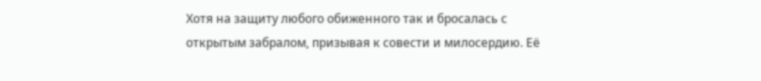Хотя на защиту любого обиженного так и бросалась с открытым забралом, призывая к совести и милосердию. Её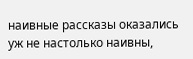наивные рассказы оказались уж не настолько наивны,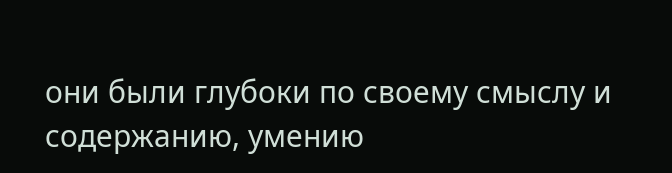они были глубоки по своему смыслу и содержанию, умению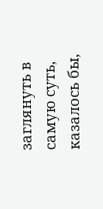заглянуть в самую суть, казалось бы,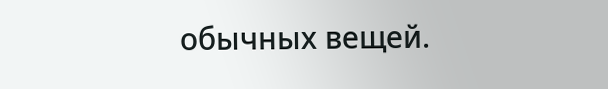обычных вещей.